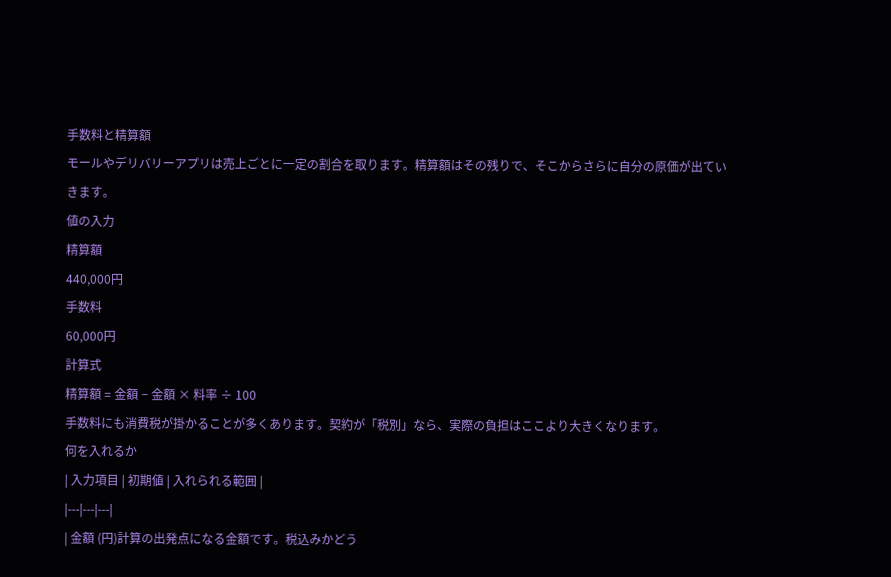手数料と精算額
モールやデリバリーアプリは売上ごとに一定の割合を取ります。精算額はその残りで、そこからさらに自分の原価が出ていきます。
値の入力
精算額
440,000円
手数料
60,000円
計算式
精算額 = 金額 − 金額 × 料率 ÷ 100
手数料にも消費税が掛かることが多くあります。契約が「税別」なら、実際の負担はここより大きくなります。
何を入れるか
| 入力項目 | 初期値 | 入れられる範囲 |
|---|---|---|
| 金額 (円)計算の出発点になる金額です。税込みかどう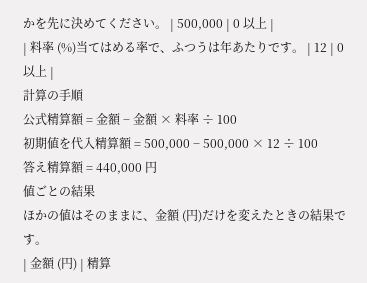かを先に決めてください。 | 500,000 | 0 以上 |
| 料率 (%)当てはめる率で、ふつうは年あたりです。 | 12 | 0 以上 |
計算の手順
公式精算額 = 金額 − 金額 × 料率 ÷ 100
初期値を代入精算額 = 500,000 − 500,000 × 12 ÷ 100
答え精算額 = 440,000 円
値ごとの結果
ほかの値はそのままに、金額 (円)だけを変えたときの結果です。
| 金額 (円) | 精算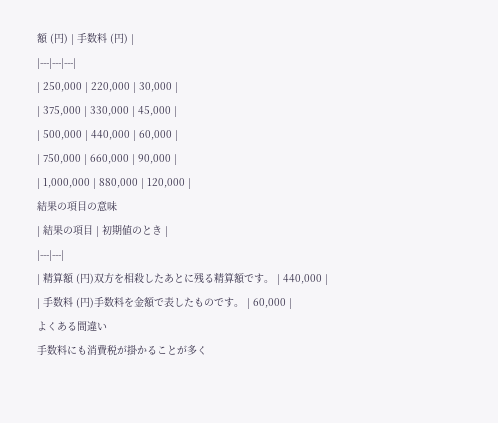額 (円) | 手数料 (円) |
|---|---|---|
| 250,000 | 220,000 | 30,000 |
| 375,000 | 330,000 | 45,000 |
| 500,000 | 440,000 | 60,000 |
| 750,000 | 660,000 | 90,000 |
| 1,000,000 | 880,000 | 120,000 |
結果の項目の意味
| 結果の項目 | 初期値のとき |
|---|---|
| 精算額 (円)双方を相殺したあとに残る精算額です。 | 440,000 |
| 手数料 (円)手数料を金額で表したものです。 | 60,000 |
よくある間違い
手数料にも消費税が掛かることが多く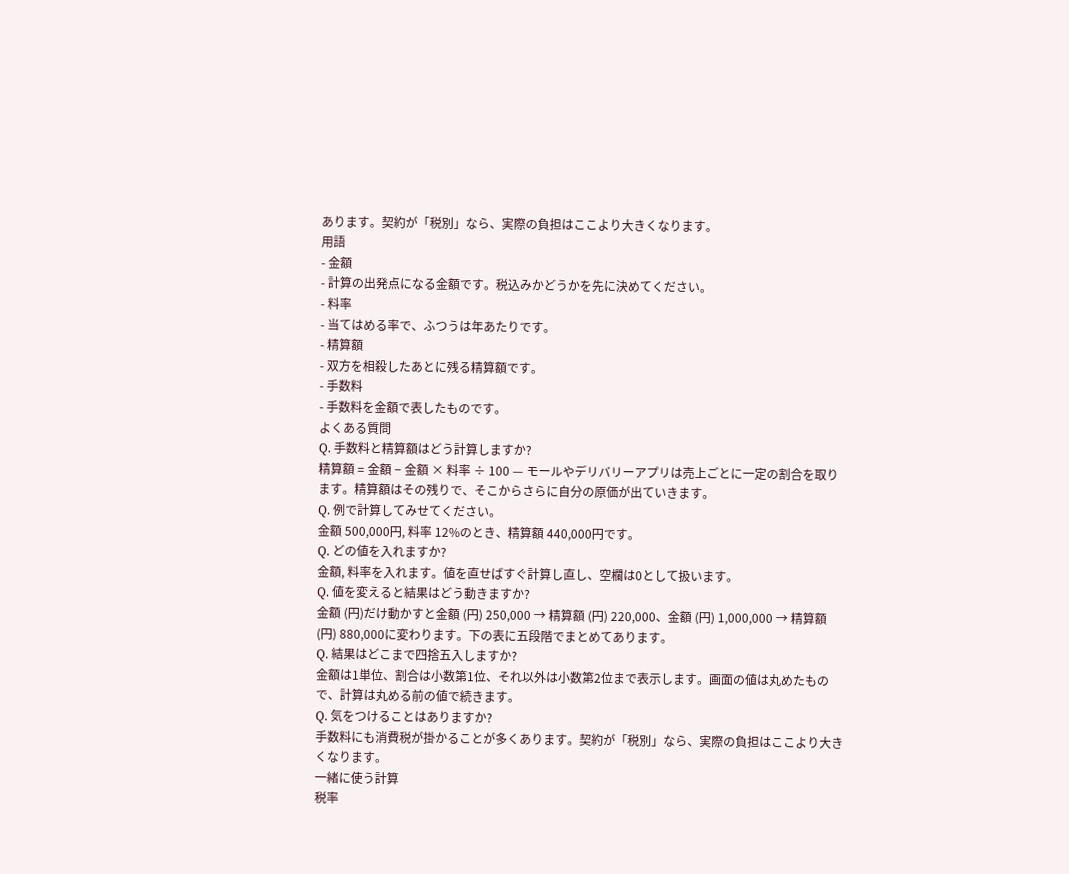あります。契約が「税別」なら、実際の負担はここより大きくなります。
用語
- 金額
- 計算の出発点になる金額です。税込みかどうかを先に決めてください。
- 料率
- 当てはめる率で、ふつうは年あたりです。
- 精算額
- 双方を相殺したあとに残る精算額です。
- 手数料
- 手数料を金額で表したものです。
よくある質問
Q. 手数料と精算額はどう計算しますか?
精算額 = 金額 − 金額 × 料率 ÷ 100 — モールやデリバリーアプリは売上ごとに一定の割合を取ります。精算額はその残りで、そこからさらに自分の原価が出ていきます。
Q. 例で計算してみせてください。
金額 500,000円, 料率 12%のとき、精算額 440,000円です。
Q. どの値を入れますか?
金額, 料率を入れます。値を直せばすぐ計算し直し、空欄は0として扱います。
Q. 値を変えると結果はどう動きますか?
金額 (円)だけ動かすと金額 (円) 250,000 → 精算額 (円) 220,000、金額 (円) 1,000,000 → 精算額 (円) 880,000に変わります。下の表に五段階でまとめてあります。
Q. 結果はどこまで四捨五入しますか?
金額は1単位、割合は小数第1位、それ以外は小数第2位まで表示します。画面の値は丸めたもので、計算は丸める前の値で続きます。
Q. 気をつけることはありますか?
手数料にも消費税が掛かることが多くあります。契約が「税別」なら、実際の負担はここより大きくなります。
一緒に使う計算
税率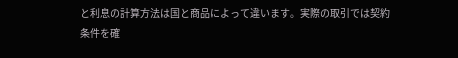と利息の計算方法は国と商品によって違います。実際の取引では契約条件を確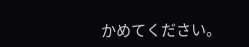かめてください。